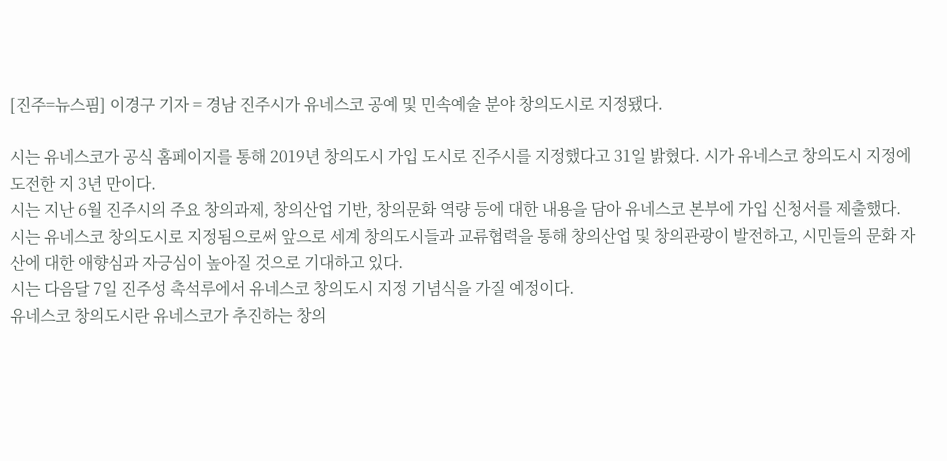[진주=뉴스핌] 이경구 기자 = 경남 진주시가 유네스코 공예 및 민속예술 분야 창의도시로 지정됐다.

시는 유네스코가 공식 홈페이지를 통해 2019년 창의도시 가입 도시로 진주시를 지정했다고 31일 밝혔다. 시가 유네스코 창의도시 지정에 도전한 지 3년 만이다.
시는 지난 6월 진주시의 주요 창의과제, 창의산업 기반, 창의문화 역량 등에 대한 내용을 담아 유네스코 본부에 가입 신청서를 제출했다.
시는 유네스코 창의도시로 지정됨으로써 앞으로 세계 창의도시들과 교류협력을 통해 창의산업 및 창의관광이 발전하고, 시민들의 문화 자산에 대한 애향심과 자긍심이 높아질 것으로 기대하고 있다.
시는 다음달 7일 진주성 촉석루에서 유네스코 창의도시 지정 기념식을 가질 예정이다.
유네스코 창의도시란 유네스코가 추진하는 창의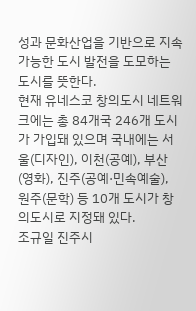성과 문화산업을 기반으로 지속 가능한 도시 발전을 도모하는 도시를 뜻한다.
현재 유네스코 창의도시 네트워크에는 총 84개국 246개 도시가 가입돼 있으며 국내에는 서울(디자인), 이천(공예), 부산(영화), 진주(공예·민속예술), 원주(문학) 등 10개 도시가 창의도시로 지정돼 있다.
조규일 진주시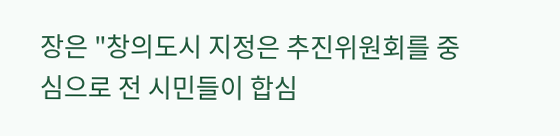장은 "창의도시 지정은 추진위원회를 중심으로 전 시민들이 합심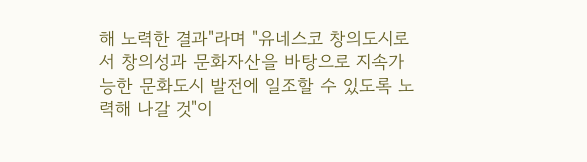해 노력한 결과"라며 "유네스코 창의도시로서 창의성과 문화자산을 바탕으로 지속가능한 문화도시 발전에 일조할 수 있도록 노력해 나갈 것"이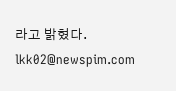라고 밝혔다.
lkk02@newspim.com